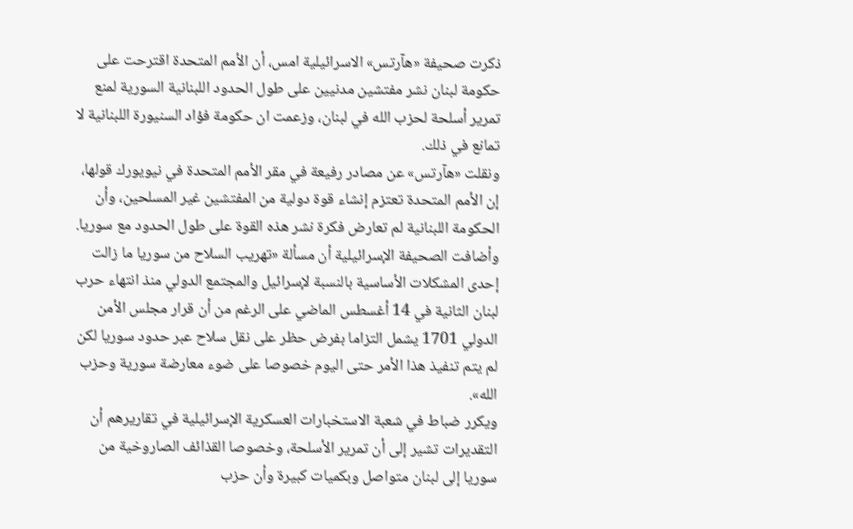ذكرت صحيفة «هآرتس» الاسرائيلية امس، أن الأمم المتحدة اقترحت على حكومة لبنان نشر مفتشين مدنيين على طول الحدود اللبنانية السورية لمنع تمرير أسلحة لحزب الله في لبنان، وزعمت ان حكومة فؤاد السنيورة اللبنانية لا تمانع في ذلك.
ونقلت «هآرتس» عن مصادر رفيعة في مقر الأمم المتحدة في نيويورك قولها، إن الأمم المتحدة تعتزم إنشاء قوة دولية من المفتشين غير المسلحين، وأن الحكومة اللبنانية لم تعارض فكرة نشر هذه القوة على طول الحدود مع سوريا.
وأضافت الصحيفة الإسرائيلية أن مسألة «تهريب السلاح من سوريا ما زالت إحدى المشكلات الأساسية بالنسبة لإسرائيل والمجتمع الدولي منذ انتهاء حرب لبنان الثانية في 14 أغسطس الماضي على الرغم من أن قرار مجلس الأمن الدولي 1701 يشمل التزاما بفرض حظر على نقل سلاح عبر حدود سوريا لكن لم يتم تنفيذ هذا الأمر حتى اليوم خصوصا على ضوء معارضة سورية وحزب الله».
ويكرر ضباط في شعبة الاستخبارات العسكرية الإسرائيلية في تقاريرهم أن التقديرات تشير إلى أن تمرير الأسلحة، وخصوصا القذائف الصاروخية من سوريا إلى لبنان متواصل وبكميات كبيرة وأن حزب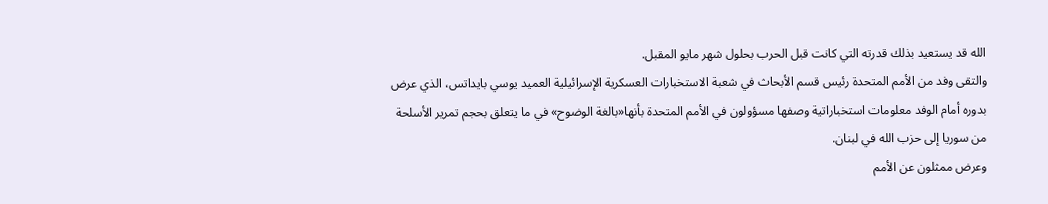الله قد يستعيد بذلك قدرته التي كانت قبل الحرب بحلول شهر مايو المقبل.
والتقى وفد من الأمم المتحدة رئيس قسم الأبحاث في شعبة الاستخبارات العسكرية الإسرائيلية العميد يوسي بايداتس، الذي عرض بدوره أمام الوفد معلومات استخباراتية وصفها مسؤولون في الأمم المتحدة بأنها«بالغة الوضوح» في ما يتعلق بحجم تمرير الأسلحة من سوريا إلى حزب الله في لبنان.
وعرض ممثلون عن الأمم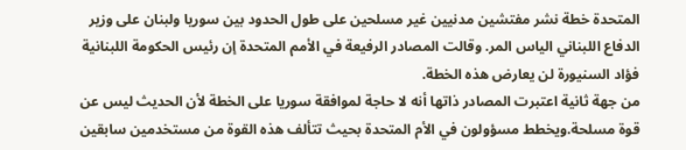المتحدة خطة نشر مفتشين مدنيين غير مسلحين على طول الحدود بين سوريا ولبنان على وزير الدفاع اللبناني الياس المر. وقالت المصادر الرفيعة في الأمم المتحدة إن رئيس الحكومة اللبنانية فؤاد السنيورة لن يعارض هذه الخطة.
من جهة ثانية اعتبرت المصادر ذاتها أنه لا حاجة لموافقة سوريا على الخطة لأن الحديث ليس عن قوة مسلحة.ويخطط مسؤولون في الأم المتحدة بحيث تتألف هذه القوة من مستخدمين سابقين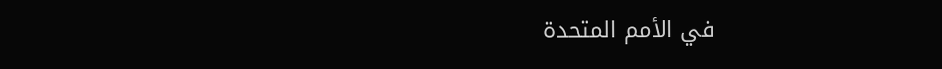في الأمم المتحدة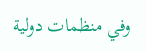وفي منظمات دولية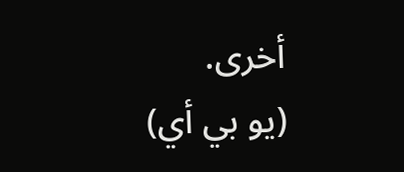أخرى.
(يو بي أي)